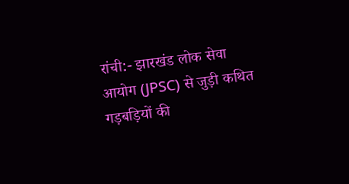रांची:- झारखंड लोक सेवा आयोग (JPSC) से जुड़ी कथित गड़बड़ियों की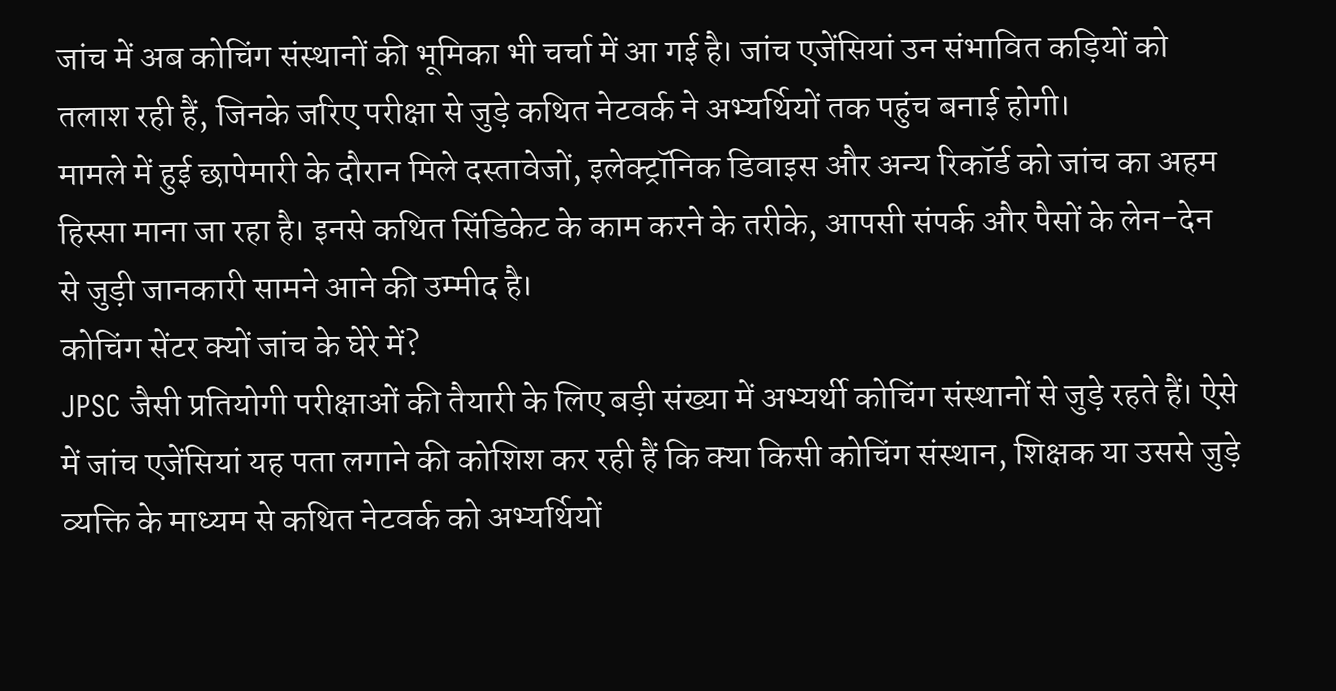जांच में अब कोचिंग संस्थानों की भूमिका भी चर्चा में आ गई है। जांच एजेंसियां उन संभावित कड़ियों को तलाश रही हैं, जिनके जरिए परीक्षा से जुड़े कथित नेटवर्क ने अभ्यर्थियों तक पहुंच बनाई होगी।
मामले में हुई छापेमारी के दौरान मिले दस्तावेजों, इलेक्ट्रॉनिक डिवाइस और अन्य रिकॉर्ड को जांच का अहम हिस्सा माना जा रहा है। इनसे कथित सिंडिकेट के काम करने के तरीके, आपसी संपर्क और पैसों के लेन-देन से जुड़ी जानकारी सामने आने की उम्मीद है।
कोचिंग सेंटर क्यों जांच के घेरे में?
JPSC जैसी प्रतियोगी परीक्षाओं की तैयारी के लिए बड़ी संख्या में अभ्यर्थी कोचिंग संस्थानों से जुड़े रहते हैं। ऐसे में जांच एजेंसियां यह पता लगाने की कोशिश कर रही हैं कि क्या किसी कोचिंग संस्थान, शिक्षक या उससे जुड़े व्यक्ति के माध्यम से कथित नेटवर्क को अभ्यर्थियों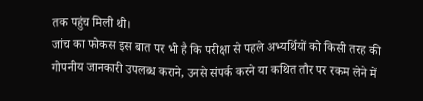तक पहुंच मिली थी।
जांच का फोकस इस बात पर भी है कि परीक्षा से पहले अभ्यर्थियों को किसी तरह की गोपनीय जानकारी उपलब्ध कराने, उनसे संपर्क करने या कथित तौर पर रकम लेने में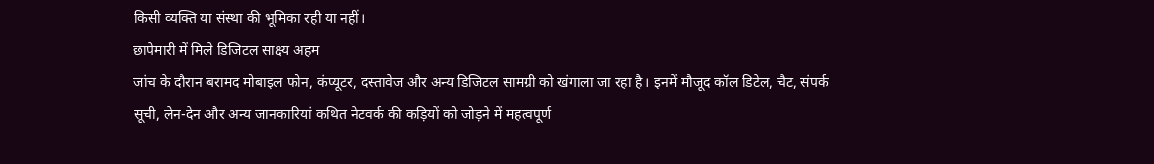किसी व्यक्ति या संस्था की भूमिका रही या नहीं।
छापेमारी में मिले डिजिटल साक्ष्य अहम
जांच के दौरान बरामद मोबाइल फोन, कंप्यूटर, दस्तावेज और अन्य डिजिटल सामग्री को खंगाला जा रहा है। इनमें मौजूद कॉल डिटेल, चैट, संपर्क सूची, लेन-देन और अन्य जानकारियां कथित नेटवर्क की कड़ियों को जोड़ने में महत्वपूर्ण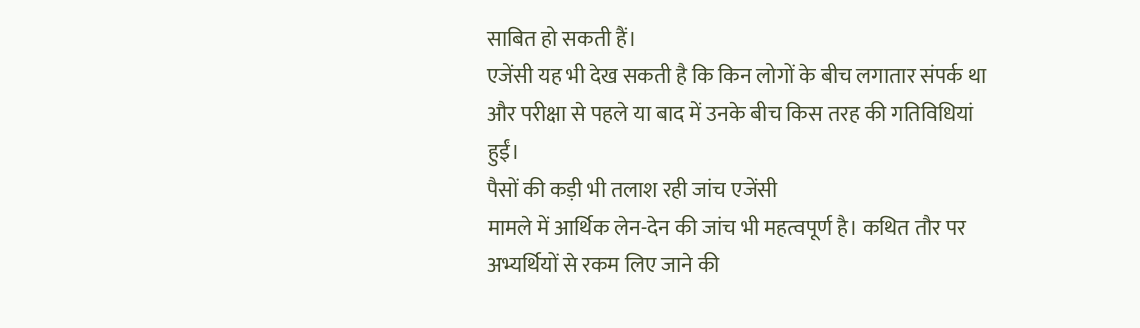साबित हो सकती हैं।
एजेंसी यह भी देख सकती है कि किन लोगों के बीच लगातार संपर्क था और परीक्षा से पहले या बाद में उनके बीच किस तरह की गतिविधियां हुईं।
पैसों की कड़ी भी तलाश रही जांच एजेंसी
मामले में आर्थिक लेन-देन की जांच भी महत्वपूर्ण है। कथित तौर पर अभ्यर्थियों से रकम लिए जाने की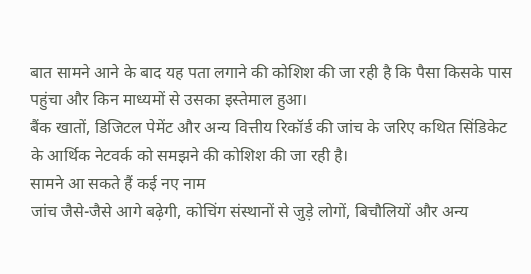बात सामने आने के बाद यह पता लगाने की कोशिश की जा रही है कि पैसा किसके पास पहुंचा और किन माध्यमों से उसका इस्तेमाल हुआ।
बैंक खातों, डिजिटल पेमेंट और अन्य वित्तीय रिकॉर्ड की जांच के जरिए कथित सिंडिकेट के आर्थिक नेटवर्क को समझने की कोशिश की जा रही है।
सामने आ सकते हैं कई नए नाम
जांच जैसे-जैसे आगे बढ़ेगी, कोचिंग संस्थानों से जुड़े लोगों, बिचौलियों और अन्य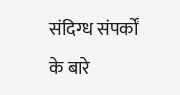संदिग्ध संपर्कों के बारे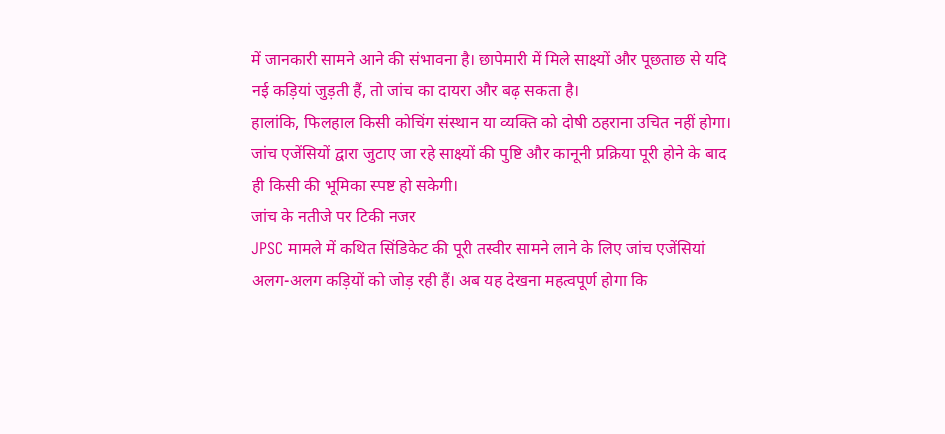में जानकारी सामने आने की संभावना है। छापेमारी में मिले साक्ष्यों और पूछताछ से यदि नई कड़ियां जुड़ती हैं, तो जांच का दायरा और बढ़ सकता है।
हालांकि, फिलहाल किसी कोचिंग संस्थान या व्यक्ति को दोषी ठहराना उचित नहीं होगा। जांच एजेंसियों द्वारा जुटाए जा रहे साक्ष्यों की पुष्टि और कानूनी प्रक्रिया पूरी होने के बाद ही किसी की भूमिका स्पष्ट हो सकेगी।
जांच के नतीजे पर टिकी नजर
JPSC मामले में कथित सिंडिकेट की पूरी तस्वीर सामने लाने के लिए जांच एजेंसियां अलग-अलग कड़ियों को जोड़ रही हैं। अब यह देखना महत्वपूर्ण होगा कि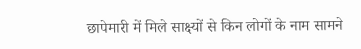छापेमारी में मिले साक्ष्यों से किन लोगों के नाम सामने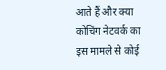आते हैं और क्या कोचिंग नेटवर्क का इस मामले से कोई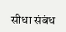सीधा संबंध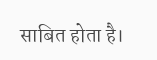साबित होता है।